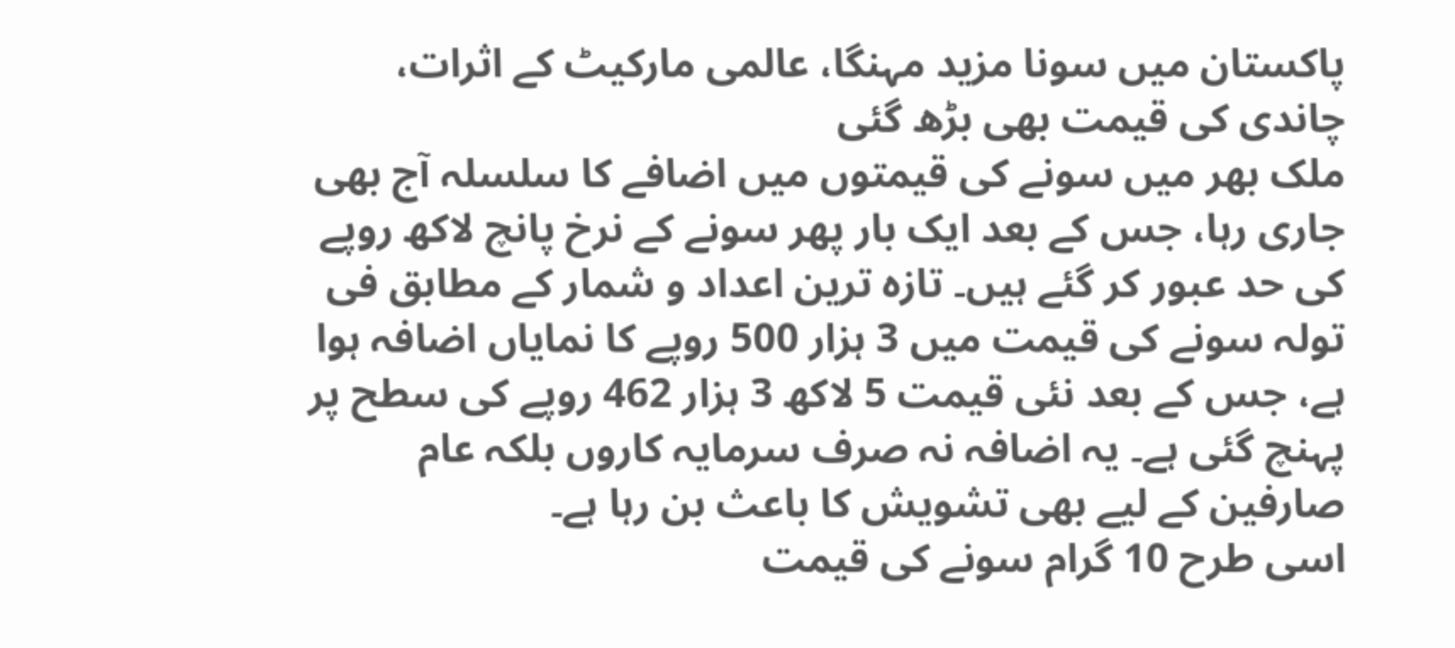پاکستان میں سونا مزید مہنگا، عالمی مارکیٹ کے اثرات، چاندی کی قیمت بھی بڑھ گئی
ملک بھر میں سونے کی قیمتوں میں اضافے کا سلسلہ آج بھی جاری رہا، جس کے بعد ایک بار پھر سونے کے نرخ پانچ لاکھ روپے کی حد عبور کر گئے ہیں۔ تازہ ترین اعداد و شمار کے مطابق فی تولہ سونے کی قیمت میں 3 ہزار 500 روپے کا نمایاں اضافہ ہوا ہے، جس کے بعد نئی قیمت 5 لاکھ 3 ہزار 462 روپے کی سطح پر پہنچ گئی ہے۔ یہ اضافہ نہ صرف سرمایہ کاروں بلکہ عام صارفین کے لیے بھی تشویش کا باعث بن رہا ہے۔
اسی طرح 10 گرام سونے کی قیمت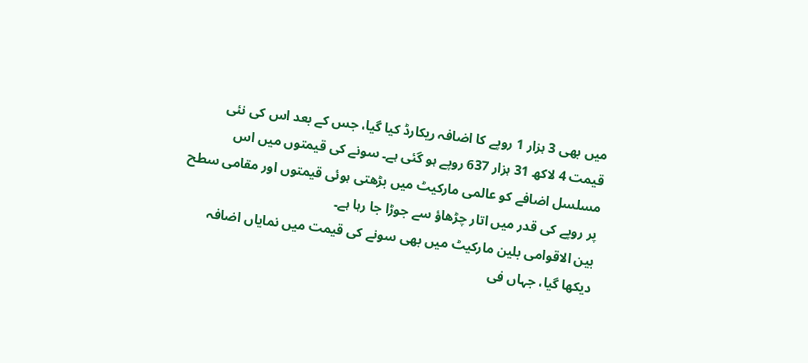میں بھی 3 ہزار 1 روپے کا اضافہ ریکارڈ کیا گیا، جس کے بعد اس کی نئی قیمت 4 لاکھ 31 ہزار 637 روپے ہو گئی ہے۔ سونے کی قیمتوں میں اس مسلسل اضافے کو عالمی مارکیٹ میں بڑھتی ہوئی قیمتوں اور مقامی سطح پر روپے کی قدر میں اتار چڑھاؤ سے جوڑا جا رہا ہے۔
بین الاقوامی بلین مارکیٹ میں بھی سونے کی قیمت میں نمایاں اضافہ دیکھا گیا، جہاں فی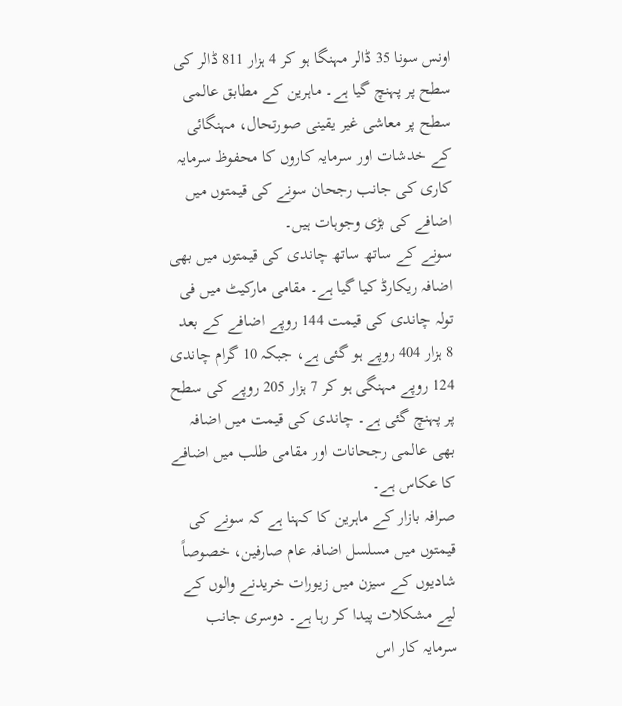اونس سونا 35 ڈالر مہنگا ہو کر 4 ہزار 811 ڈالر کی سطح پر پہنچ گیا ہے۔ ماہرین کے مطابق عالمی سطح پر معاشی غیر یقینی صورتحال، مہنگائی کے خدشات اور سرمایہ کاروں کا محفوظ سرمایہ کاری کی جانب رجحان سونے کی قیمتوں میں اضافے کی بڑی وجوہات ہیں۔
سونے کے ساتھ ساتھ چاندی کی قیمتوں میں بھی اضافہ ریکارڈ کیا گیا ہے۔ مقامی مارکیٹ میں فی تولہ چاندی کی قیمت 144 روپے اضافے کے بعد 8 ہزار 404 روپے ہو گئی ہے، جبکہ 10 گرام چاندی 124 روپے مہنگی ہو کر 7 ہزار 205 روپے کی سطح پر پہنچ گئی ہے۔ چاندی کی قیمت میں اضافہ بھی عالمی رجحانات اور مقامی طلب میں اضافے کا عکاس ہے۔
صرافہ بازار کے ماہرین کا کہنا ہے کہ سونے کی قیمتوں میں مسلسل اضافہ عام صارفین، خصوصاً شادیوں کے سیزن میں زیورات خریدنے والوں کے لیے مشکلات پیدا کر رہا ہے۔ دوسری جانب سرمایہ کار اس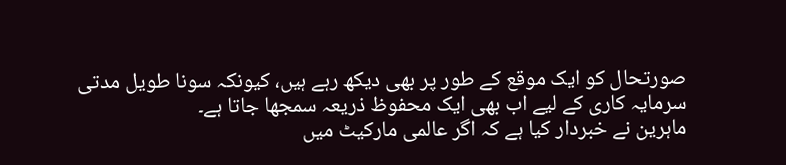صورتحال کو ایک موقع کے طور پر بھی دیکھ رہے ہیں، کیونکہ سونا طویل مدتی سرمایہ کاری کے لیے اب بھی ایک محفوظ ذریعہ سمجھا جاتا ہے۔
ماہرین نے خبردار کیا ہے کہ اگر عالمی مارکیٹ میں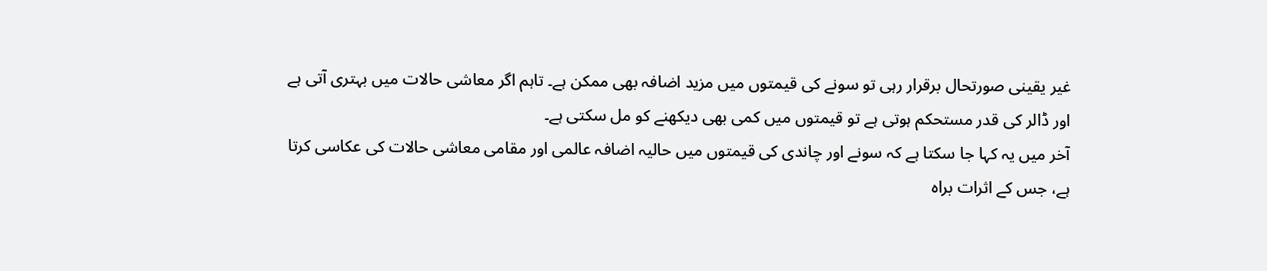غیر یقینی صورتحال برقرار رہی تو سونے کی قیمتوں میں مزید اضافہ بھی ممکن ہے۔ تاہم اگر معاشی حالات میں بہتری آتی ہے اور ڈالر کی قدر مستحکم ہوتی ہے تو قیمتوں میں کمی بھی دیکھنے کو مل سکتی ہے۔
آخر میں یہ کہا جا سکتا ہے کہ سونے اور چاندی کی قیمتوں میں حالیہ اضافہ عالمی اور مقامی معاشی حالات کی عکاسی کرتا ہے، جس کے اثرات براہ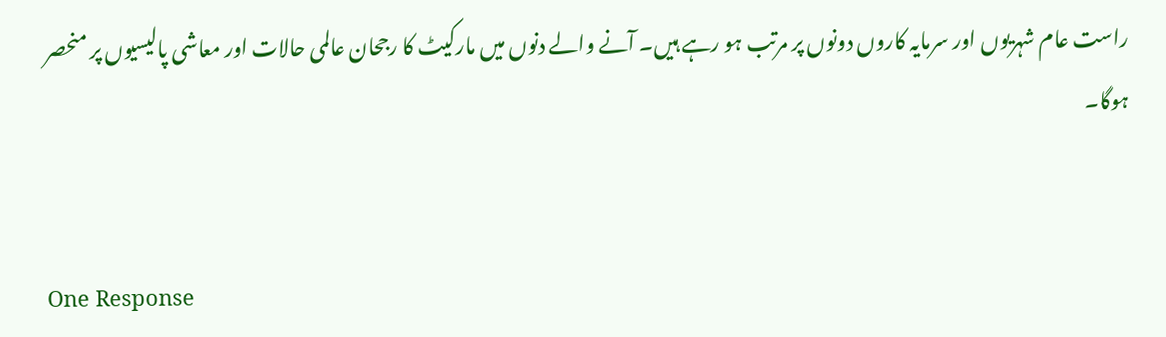راست عام شہریوں اور سرمایہ کاروں دونوں پر مرتب ہو رہے ہیں۔ آنے والے دنوں میں مارکیٹ کا رجحان عالمی حالات اور معاشی پالیسیوں پر منحصر ہوگا۔


One Response